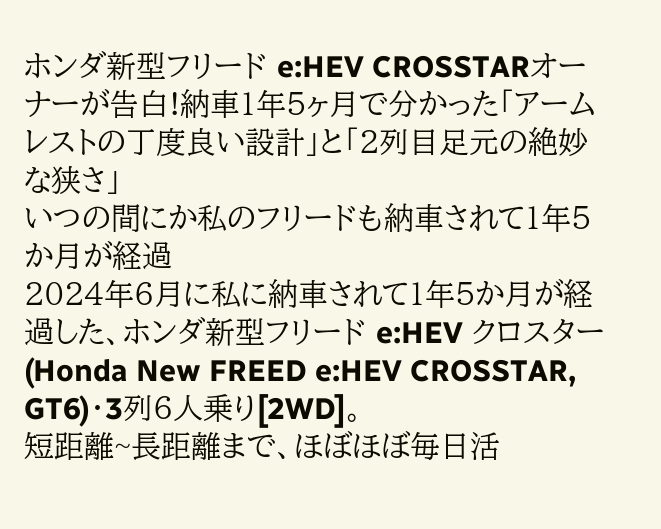ホンダ新型フリード e:HEV CROSSTARオーナーが告白!納車1年5ヶ月で分かった「アームレストの丁度良い設計」と「2列目足元の絶妙な狭さ」
いつの間にか私のフリードも納車されて1年5か月が経過
2024年6月に私に納車されて1年5か月が経過した、ホンダ新型フリード e:HEV クロスター (Honda New FREED e:HEV CROSSTAR, GT6)・3列6人乗り[2WD]。
短距離~長距離まで、ほぼほぼ毎日活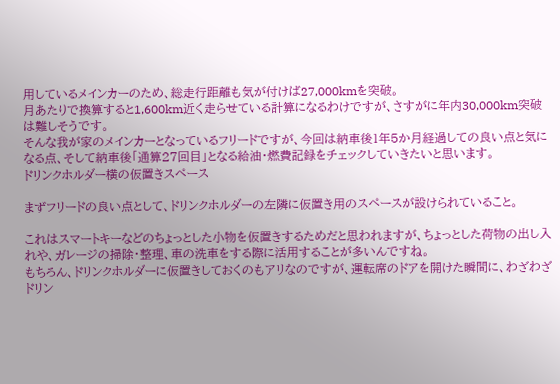用しているメインカーのため、総走行距離も気が付けば27,000kmを突破。
月あたりで換算すると1,600km近く走らせている計算になるわけですが、さすがに年内30,000km突破は難しそうです。
そんな我が家のメインカーとなっているフリードですが、今回は納車後1年5か月経過しての良い点と気になる点、そして納車後「通算27回目」となる給油・燃費記録をチェックしていきたいと思います。
ドリンクホルダー横の仮置きスペース

まずフリードの良い点として、ドリンクホルダーの左隣に仮置き用のスペースが設けられていること。

これはスマートキーなどのちょっとした小物を仮置きするためだと思われますが、ちょっとした荷物の出し入れや、ガレージの掃除・整理、車の洗車をする際に活用することが多いんですね。
もちろん、ドリンクホルダーに仮置きしておくのもアリなのですが、運転席のドアを開けた瞬間に、わざわざドリン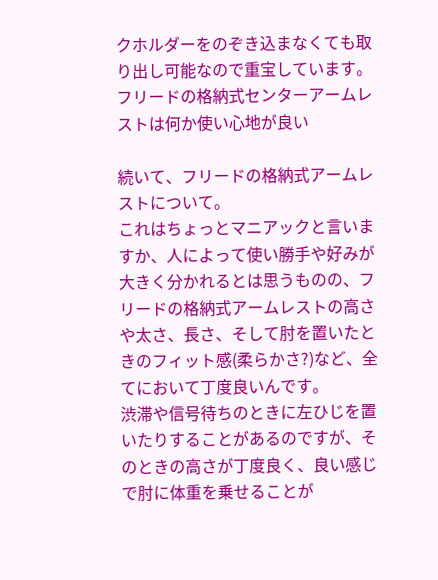クホルダーをのぞき込まなくても取り出し可能なので重宝しています。
フリードの格納式センターアームレストは何か使い心地が良い

続いて、フリードの格納式アームレストについて。
これはちょっとマニアックと言いますか、人によって使い勝手や好みが大きく分かれるとは思うものの、フリードの格納式アームレストの高さや太さ、長さ、そして肘を置いたときのフィット感(柔らかさ?)など、全てにおいて丁度良いんです。
渋滞や信号待ちのときに左ひじを置いたりすることがあるのですが、そのときの高さが丁度良く、良い感じで肘に体重を乗せることが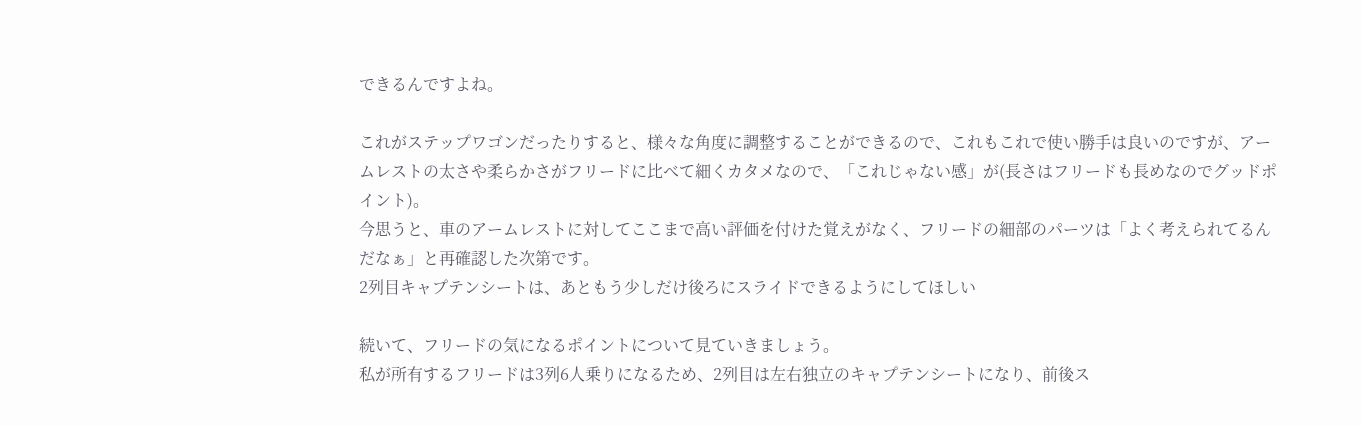できるんですよね。

これがステップワゴンだったりすると、様々な角度に調整することができるので、これもこれで使い勝手は良いのですが、アームレストの太さや柔らかさがフリードに比べて細くカタメなので、「これじゃない感」が(長さはフリードも長めなのでグッドポイント)。
今思うと、車のアームレストに対してここまで高い評価を付けた覚えがなく、フリードの細部のパーツは「よく考えられてるんだなぁ」と再確認した次第です。
2列目キャプテンシートは、あともう少しだけ後ろにスライドできるようにしてほしい

続いて、フリードの気になるポイントについて見ていきましょう。
私が所有するフリードは3列6人乗りになるため、2列目は左右独立のキャプテンシートになり、前後ス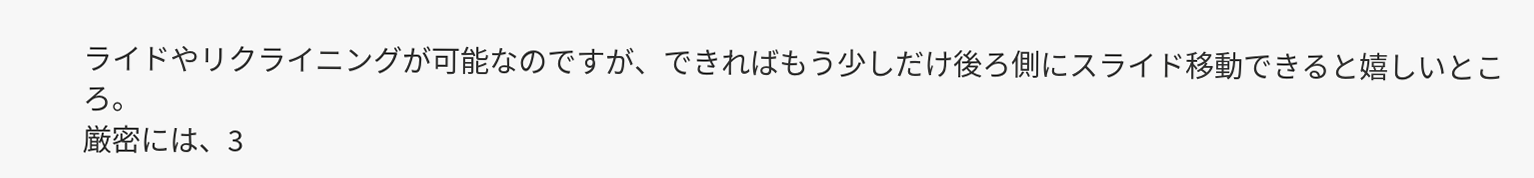ライドやリクライニングが可能なのですが、できればもう少しだけ後ろ側にスライド移動できると嬉しいところ。
厳密には、3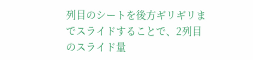列目のシートを後方ギリギリまでスライドすることで、2列目のスライド量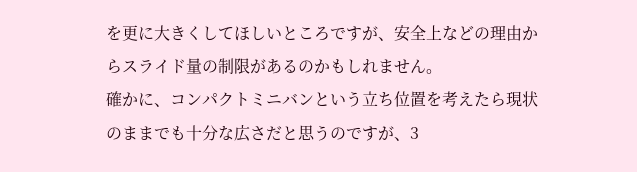を更に大きくしてほしいところですが、安全上などの理由からスライド量の制限があるのかもしれません。
確かに、コンパクトミニバンという立ち位置を考えたら現状のままでも十分な広さだと思うのですが、3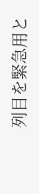列目を緊急用と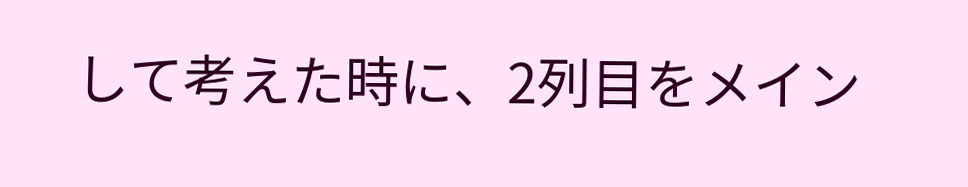して考えた時に、2列目をメイン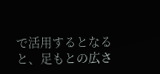で活用するとなると、足もとの広さ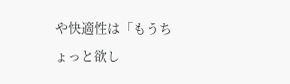や快適性は「もうちょっと欲し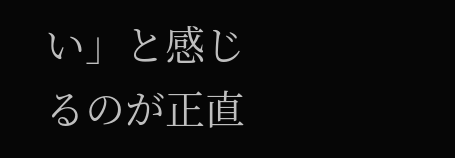い」と感じるのが正直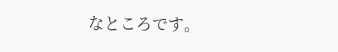なところです。